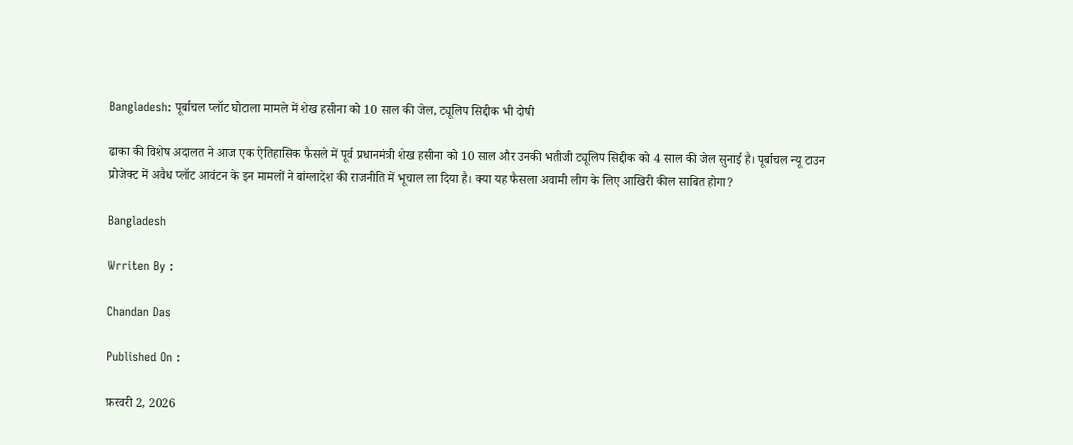Bangladesh: पूर्बाचल प्लॉट घोटाला मामले में शेख हसीना को 10 साल की जेल, ट्यूलिप सिद्दीक भी दोषी

ढाका की विशेष अदालत ने आज एक ऐतिहासिक फैसले में पूर्व प्रधानमंत्री शेख हसीना को 10 साल और उनकी भतीजी ट्यूलिप सिद्दीक को 4 साल की जेल सुनाई है। पूर्बाचल न्यू टाउन प्रोजेक्ट में अवैध प्लॉट आवंटन के इन मामलों ने बांग्लादेश की राजनीति में भूचाल ला दिया है। क्या यह फैसला अवामी लीग के लिए आखिरी कील साबित होगा?

Bangladesh

Wrriten By :

Chandan Das

Published On :

फ़रवरी 2, 2026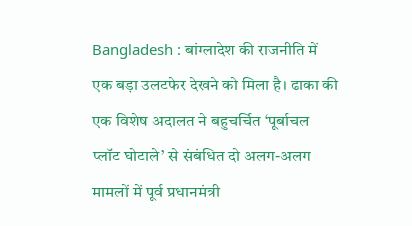Bangladesh : बांग्लादेश की राजनीति में एक बड़ा उलटफेर देखने को मिला है। ढाका की एक विशेष अदालत ने बहुचर्चित ‘पूर्बाचल प्लॉट घोटाले’ से संबंधित दो अलग-अलग मामलों में पूर्व प्रधानमंत्री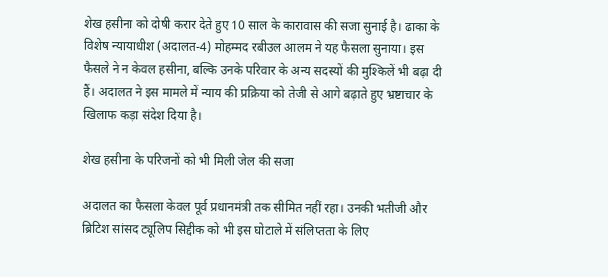शेख हसीना को दोषी करार देते हुए 10 साल के कारावास की सजा सुनाई है। ढाका के विशेष न्यायाधीश (अदालत-4) मोहम्मद रबीउल आलम ने यह फैसला सुनाया। इस फैसले ने न केवल हसीना, बल्कि उनके परिवार के अन्य सदस्यों की मुश्किलें भी बढ़ा दी हैं। अदालत ने इस मामले में न्याय की प्रक्रिया को तेजी से आगे बढ़ाते हुए भ्रष्टाचार के खिलाफ कड़ा संदेश दिया है।

शेख हसीना के परिजनों को भी मिली जेल की सजा

अदालत का फैसला केवल पूर्व प्रधानमंत्री तक सीमित नहीं रहा। उनकी भतीजी और ब्रिटिश सांसद ट्यूलिप सिद्दीक को भी इस घोटाले में संलिप्तता के लिए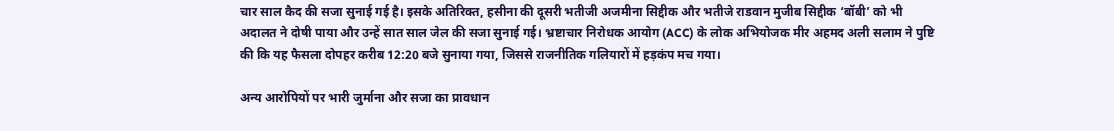चार साल कैद की सजा सुनाई गई है। इसके अतिरिक्त, हसीना की दूसरी भतीजी अजमीना सिद्दीक और भतीजे राडवान मुजीब सिद्दीक ‘बॉबी’ को भी अदालत ने दोषी पाया और उन्हें सात साल जेल की सजा सुनाई गई। भ्रष्टाचार निरोधक आयोग (ACC) के लोक अभियोजक मीर अहमद अली सलाम ने पुष्टि की कि यह फैसला दोपहर करीब 12:20 बजे सुनाया गया, जिससे राजनीतिक गलियारों में हड़कंप मच गया।

अन्य आरोपियों पर भारी जुर्माना और सजा का प्रावधान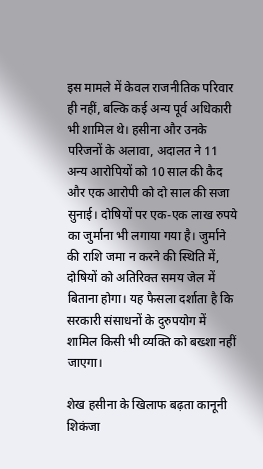इस मामले में केवल राजनीतिक परिवार ही नहीं, बल्कि कई अन्य पूर्व अधिकारी भी शामिल थे। हसीना और उनके परिजनों के अलावा, अदालत ने 11 अन्य आरोपियों को 10 साल की कैद और एक आरोपी को दो साल की सजा सुनाई। दोषियों पर एक-एक लाख रुपये का जुर्माना भी लगाया गया है। जुर्माने की राशि जमा न करने की स्थिति में, दोषियों को अतिरिक्त समय जेल में बिताना होगा। यह फैसला दर्शाता है कि सरकारी संसाधनों के दुरुपयोग में शामिल किसी भी व्यक्ति को बख्शा नहीं जाएगा।

शेख हसीना के खिलाफ बढ़ता कानूनी शिकंजा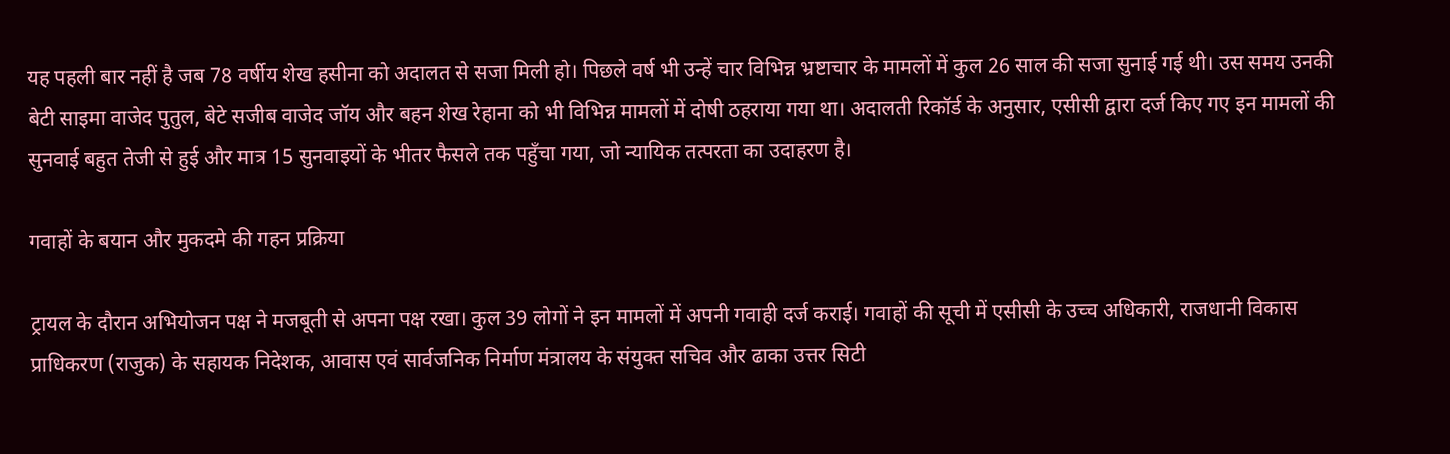यह पहली बार नहीं है जब 78 वर्षीय शेख हसीना को अदालत से सजा मिली हो। पिछले वर्ष भी उन्हें चार विभिन्न भ्रष्टाचार के मामलों में कुल 26 साल की सजा सुनाई गई थी। उस समय उनकी बेटी साइमा वाजेद पुतुल, बेटे सजीब वाजेद जॉय और बहन शेख रेहाना को भी विभिन्न मामलों में दोषी ठहराया गया था। अदालती रिकॉर्ड के अनुसार, एसीसी द्वारा दर्ज किए गए इन मामलों की सुनवाई बहुत तेजी से हुई और मात्र 15 सुनवाइयों के भीतर फैसले तक पहुँचा गया, जो न्यायिक तत्परता का उदाहरण है।

गवाहों के बयान और मुकदमे की गहन प्रक्रिया

ट्रायल के दौरान अभियोजन पक्ष ने मजबूती से अपना पक्ष रखा। कुल 39 लोगों ने इन मामलों में अपनी गवाही दर्ज कराई। गवाहों की सूची में एसीसी के उच्च अधिकारी, राजधानी विकास प्राधिकरण (राजुक) के सहायक निदेशक, आवास एवं सार्वजनिक निर्माण मंत्रालय के संयुक्त सचिव और ढाका उत्तर सिटी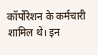कॉर्पोरेशन के कर्मचारी शामिल थे। इन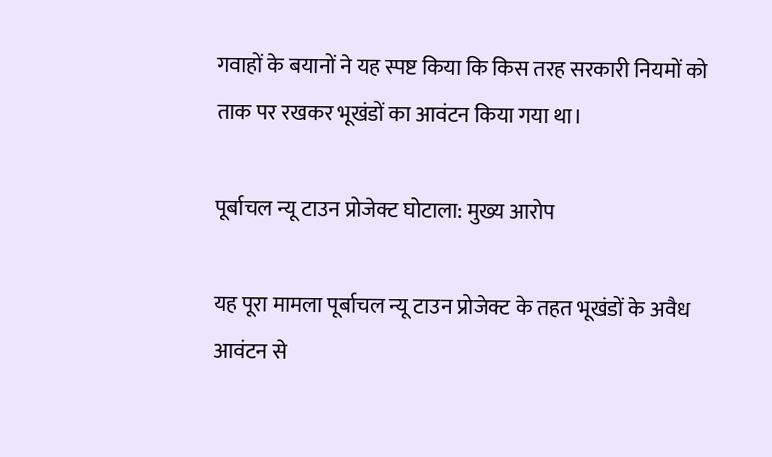गवाहों के बयानों ने यह स्पष्ट किया कि किस तरह सरकारी नियमों को ताक पर रखकर भूखंडों का आवंटन किया गया था।

पूर्बाचल न्यू टाउन प्रोजेक्ट घोटाला: मुख्य आरोप

यह पूरा मामला पूर्बाचल न्यू टाउन प्रोजेक्ट के तहत भूखंडों के अवैध आवंटन से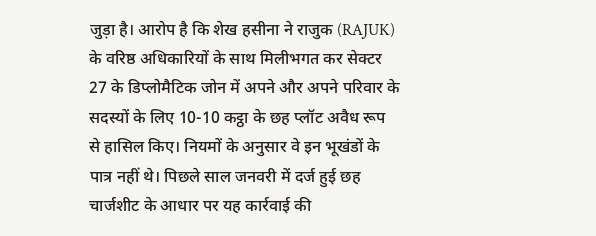जुड़ा है। आरोप है कि शेख हसीना ने राजुक (RAJUK) के वरिष्ठ अधिकारियों के साथ मिलीभगत कर सेक्टर 27 के डिप्लोमैटिक जोन में अपने और अपने परिवार के सदस्यों के लिए 10-10 कट्ठा के छह प्लॉट अवैध रूप से हासिल किए। नियमों के अनुसार वे इन भूखंडों के पात्र नहीं थे। पिछले साल जनवरी में दर्ज हुई छह चार्जशीट के आधार पर यह कार्रवाई की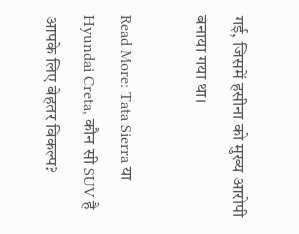गई, जिसमें हसीना को मुख्य आरोपी बनाया गया था।

Read More: Tata Sierra या Hyundai Creta, कौन सी SUV है आपके लिए बेहतर विकल्प?